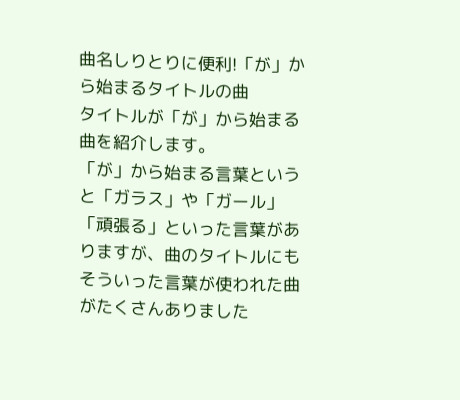曲名しりとりに便利!「が」から始まるタイトルの曲
タイトルが「が」から始まる曲を紹介します。
「が」から始まる言葉というと「ガラス」や「ガール」「頑張る」といった言葉がありますが、曲のタイトルにもそういった言葉が使われた曲がたくさんありました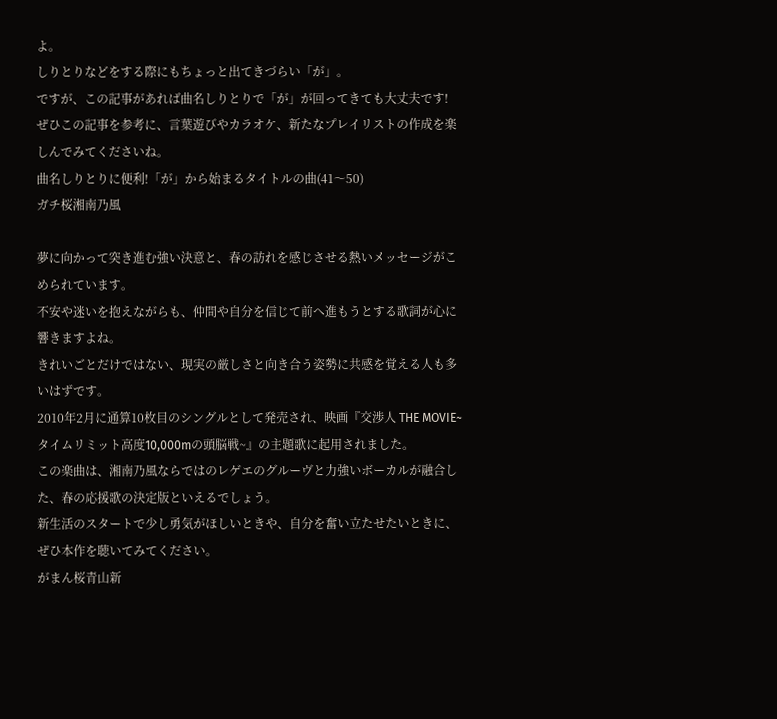よ。
しりとりなどをする際にもちょっと出てきづらい「が」。
ですが、この記事があれば曲名しりとりで「が」が回ってきても大丈夫です!
ぜひこの記事を参考に、言葉遊びやカラオケ、新たなプレイリストの作成を楽しんでみてくださいね。
曲名しりとりに便利!「が」から始まるタイトルの曲(41〜50)
ガチ桜湘南乃風

夢に向かって突き進む強い決意と、春の訪れを感じさせる熱いメッセージがこめられています。
不安や迷いを抱えながらも、仲間や自分を信じて前へ進もうとする歌詞が心に響きますよね。
きれいごとだけではない、現実の厳しさと向き合う姿勢に共感を覚える人も多いはずです。
2010年2月に通算10枚目のシングルとして発売され、映画『交渉人 THE MOVIE~タイムリミット高度10,000mの頭脳戦~』の主題歌に起用されました。
この楽曲は、湘南乃風ならではのレゲエのグルーヴと力強いボーカルが融合した、春の応援歌の決定版といえるでしょう。
新生活のスタートで少し勇気がほしいときや、自分を奮い立たせたいときに、ぜひ本作を聴いてみてください。
がまん桜青山新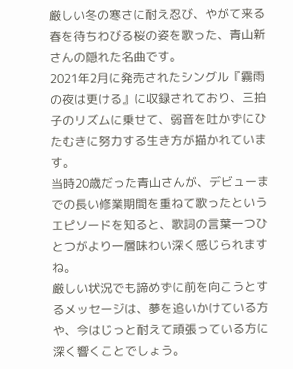厳しい冬の寒さに耐え忍び、やがて来る春を待ちわびる桜の姿を歌った、青山新さんの隠れた名曲です。
2021年2月に発売されたシングル『霧雨の夜は更ける』に収録されており、三拍子のリズムに乗せて、弱音を吐かずにひたむきに努力する生き方が描かれています。
当時20歳だった青山さんが、デビューまでの長い修業期間を重ねて歌ったというエピソードを知ると、歌詞の言葉一つひとつがより一層味わい深く感じられますね。
厳しい状況でも諦めずに前を向こうとするメッセージは、夢を追いかけている方や、今はじっと耐えて頑張っている方に深く響くことでしょう。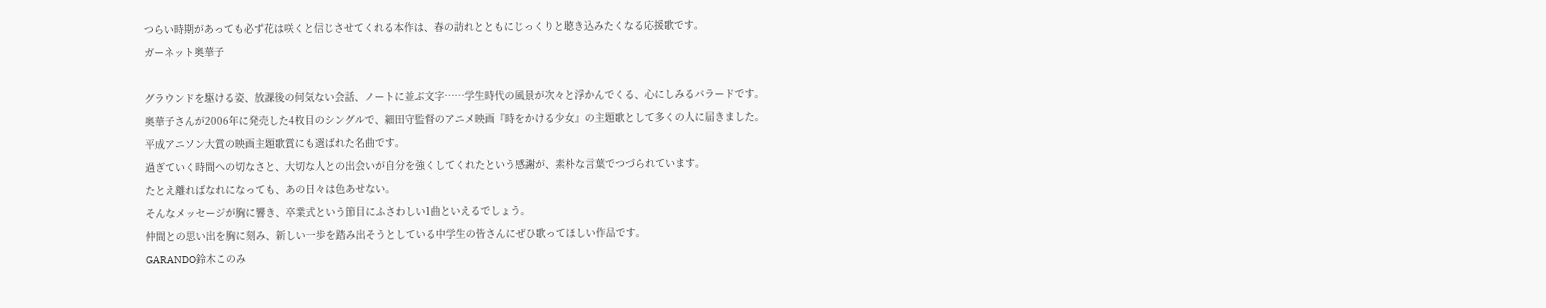つらい時期があっても必ず花は咲くと信じさせてくれる本作は、春の訪れとともにじっくりと聴き込みたくなる応援歌です。
ガーネット奥華子

グラウンドを駆ける姿、放課後の何気ない会話、ノートに並ぶ文字……学生時代の風景が次々と浮かんでくる、心にしみるバラードです。
奥華子さんが2006年に発売した4枚目のシングルで、細田守監督のアニメ映画『時をかける少女』の主題歌として多くの人に届きました。
平成アニソン大賞の映画主題歌賞にも選ばれた名曲です。
過ぎていく時間への切なさと、大切な人との出会いが自分を強くしてくれたという感謝が、素朴な言葉でつづられています。
たとえ離ればなれになっても、あの日々は色あせない。
そんなメッセージが胸に響き、卒業式という節目にふさわしい1曲といえるでしょう。
仲間との思い出を胸に刻み、新しい一歩を踏み出そうとしている中学生の皆さんにぜひ歌ってほしい作品です。
GARANDO鈴木このみ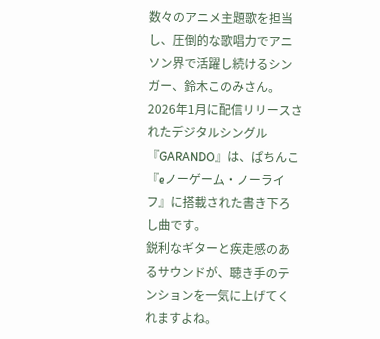数々のアニメ主題歌を担当し、圧倒的な歌唱力でアニソン界で活躍し続けるシンガー、鈴木このみさん。
2026年1月に配信リリースされたデジタルシングル『GARANDO』は、ぱちんこ『eノーゲーム・ノーライフ』に搭載された書き下ろし曲です。
鋭利なギターと疾走感のあるサウンドが、聴き手のテンションを一気に上げてくれますよね。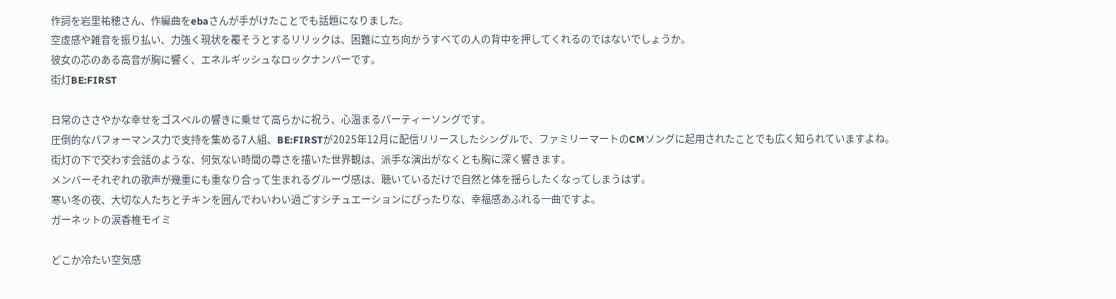作詞を岩里祐穂さん、作編曲をebaさんが手がけたことでも話題になりました。
空虚感や雑音を振り払い、力強く現状を覆そうとするリリックは、困難に立ち向かうすべての人の背中を押してくれるのではないでしょうか。
彼女の芯のある高音が胸に響く、エネルギッシュなロックナンバーです。
街灯BE:FIRST

日常のささやかな幸せをゴスペルの響きに乗せて高らかに祝う、心温まるパーティーソングです。
圧倒的なパフォーマンス力で支持を集める7人組、BE:FIRSTが2025年12月に配信リリースしたシングルで、ファミリーマートのCMソングに起用されたことでも広く知られていますよね。
街灯の下で交わす会話のような、何気ない時間の尊さを描いた世界観は、派手な演出がなくとも胸に深く響きます。
メンバーそれぞれの歌声が幾重にも重なり合って生まれるグルーヴ感は、聴いているだけで自然と体を揺らしたくなってしまうはず。
寒い冬の夜、大切な人たちとチキンを囲んでわいわい過ごすシチュエーションにぴったりな、幸福感あふれる一曲ですよ。
ガーネットの涙香椎モイミ

どこか冷たい空気感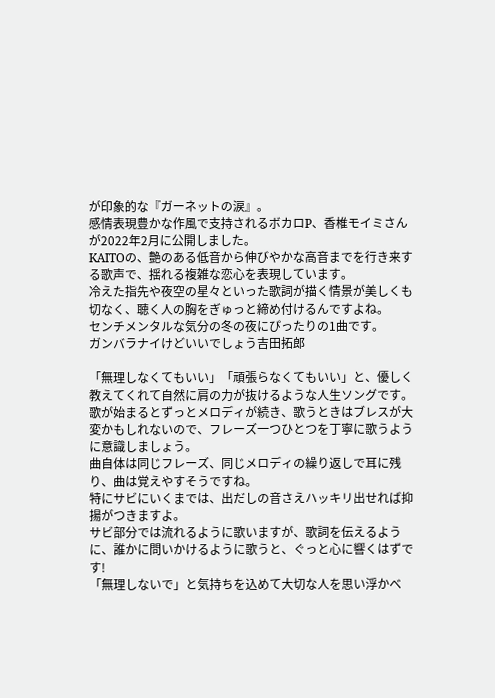が印象的な『ガーネットの涙』。
感情表現豊かな作風で支持されるボカロP、香椎モイミさんが2022年2月に公開しました。
KAITOの、艶のある低音から伸びやかな高音までを行き来する歌声で、揺れる複雑な恋心を表現しています。
冷えた指先や夜空の星々といった歌詞が描く情景が美しくも切なく、聴く人の胸をぎゅっと締め付けるんですよね。
センチメンタルな気分の冬の夜にぴったりの1曲です。
ガンバラナイけどいいでしょう吉田拓郎

「無理しなくてもいい」「頑張らなくてもいい」と、優しく教えてくれて自然に肩の力が抜けるような人生ソングです。
歌が始まるとずっとメロディが続き、歌うときはブレスが大変かもしれないので、フレーズ一つひとつを丁寧に歌うように意識しましょう。
曲自体は同じフレーズ、同じメロディの繰り返しで耳に残り、曲は覚えやすそうですね。
特にサビにいくまでは、出だしの音さえハッキリ出せれば抑揚がつきますよ。
サビ部分では流れるように歌いますが、歌詞を伝えるように、誰かに問いかけるように歌うと、ぐっと心に響くはずです!
「無理しないで」と気持ちを込めて大切な人を思い浮かべ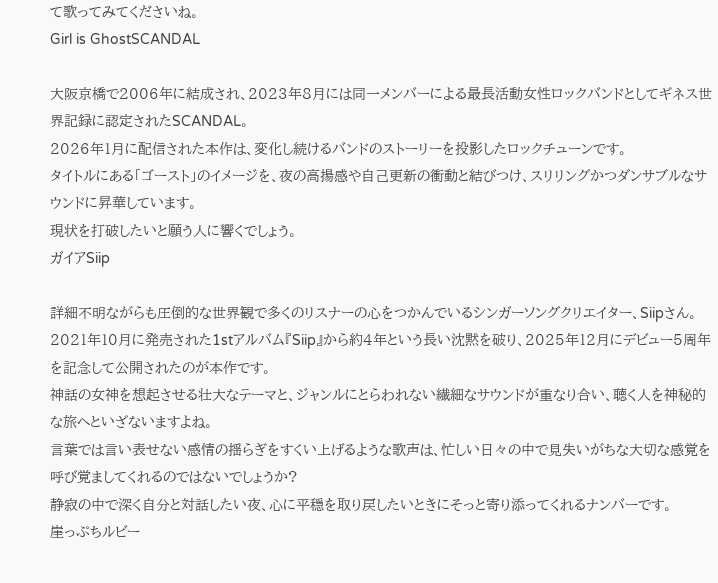て歌ってみてくださいね。
Girl is GhostSCANDAL

大阪京橋で2006年に結成され、2023年8月には同一メンバーによる最長活動女性ロックバンドとしてギネス世界記録に認定されたSCANDAL。
2026年1月に配信された本作は、変化し続けるバンドのストーリーを投影したロックチューンです。
タイトルにある「ゴースト」のイメージを、夜の高揚感や自己更新の衝動と結びつけ、スリリングかつダンサブルなサウンドに昇華しています。
現状を打破したいと願う人に響くでしょう。
ガイアSiip

詳細不明ながらも圧倒的な世界観で多くのリスナーの心をつかんでいるシンガーソングクリエイター、Siipさん。
2021年10月に発売された1stアルバム『Siip』から約4年という長い沈黙を破り、2025年12月にデビュー5周年を記念して公開されたのが本作です。
神話の女神を想起させる壮大なテーマと、ジャンルにとらわれない繊細なサウンドが重なり合い、聴く人を神秘的な旅へといざないますよね。
言葉では言い表せない感情の揺らぎをすくい上げるような歌声は、忙しい日々の中で見失いがちな大切な感覚を呼び覚ましてくれるのではないでしょうか?
静寂の中で深く自分と対話したい夜、心に平穏を取り戻したいときにそっと寄り添ってくれるナンバーです。
崖っぷちルビー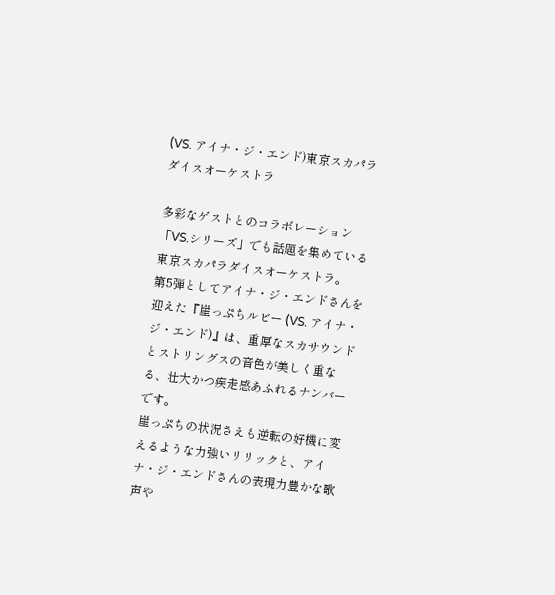(VS. アイナ・ジ・エンド)東京スカパラダイスオーケストラ

多彩なゲストとのコラボレーション「VS.シリーズ」でも話題を集めている東京スカパラダイスオーケストラ。
第5弾としてアイナ・ジ・エンドさんを迎えた『崖っぷちルビー (VS. アイナ・ジ・エンド)』は、重厚なスカサウンドとストリングスの音色が美しく重なる、壮大かつ疾走感あふれるナンバーです。
崖っぷちの状況さえも逆転の好機に変えるような力強いリリックと、アイナ・ジ・エンドさんの表現力豊かな歌声や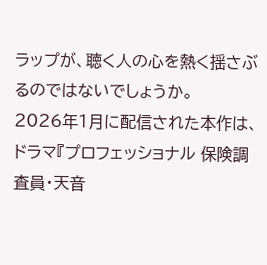ラップが、聴く人の心を熱く揺さぶるのではないでしょうか。
2026年1月に配信された本作は、ドラマ『プロフェッショナル 保険調査員・天音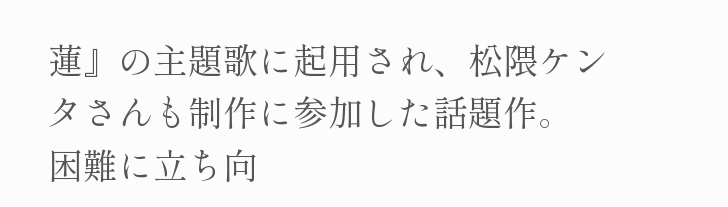蓮』の主題歌に起用され、松隈ケンタさんも制作に参加した話題作。
困難に立ち向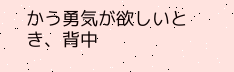かう勇気が欲しいとき、背中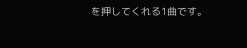を押してくれる1曲です。